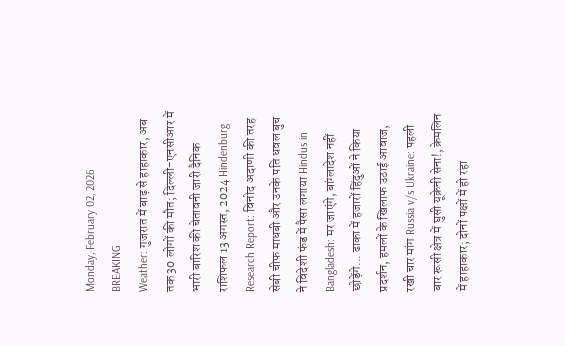Monday, February 02, 2026
BREAKING
Weather: गुजरात में बाढ़ से हाहाकार, अब तक 30 लोगों की मौत; दिल्ली-एनसीआर में भारी बारिश की चेतावनी जारी दैनिक राशिफल 13 अगस्त, 2024 Hindenburg Research Report: विनोद अदाणी की तरह सेबी चीफ माधबी और उनके पति धवल बुच ने विदेशी फंड में पैसा लगाया Hindus in Bangladesh: मर जाएंगे, बांग्लादेश नहीं छोड़ेंगे... ढाका में हजारों हिंदुओं ने किया प्रदर्शन, हमलों के खिलाफ उठाई आवाज, रखी चार मांग Russia v/s Ukraine: पहली बार रूसी क्षेत्र में घुसी यूक्रेनी सेना!, क्रेमलिन में हाहाकार; दोनों पक्षों में हो रहा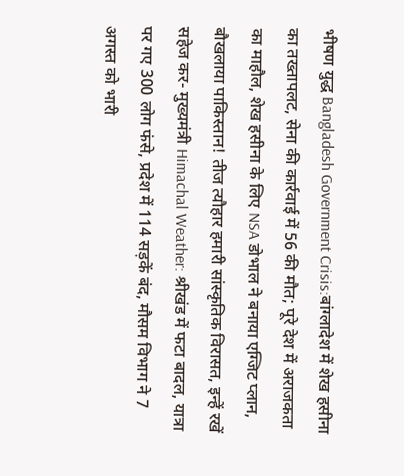भीषण युद्ध Bangladesh Government Crisis:बांग्लादेश में शेख हसीना का तख्तापलट, सेना की कार्रवाई में 56 की मौत; पूरे देश में अराजकता का माहौल, शेख हसीना के लिए NSA डोभाल ने बनाया एग्जिट प्लान, बौखलाया पाकिस्तान! तीज त्यौहार हमारी सांस्कृतिक विरासत, इन्हें रखें सहेज कर- मुख्यमंत्री Himachal Weather: श्रीखंड में फटा बादल, यात्रा पर गए 300 लोग फंसे, प्रदेश में 114 सड़कें बंद, मौसम विभाग ने 7 अगस्त को भारी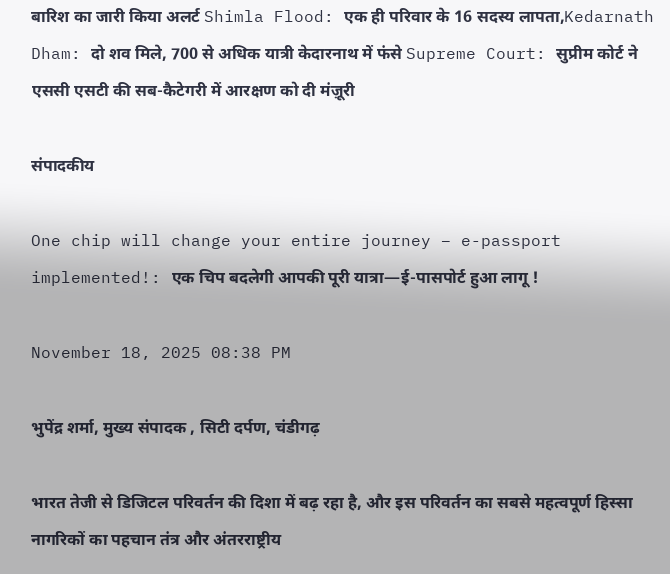बारिश का जारी किया अलर्ट Shimla Flood: एक ही परिवार के 16 सदस्य लापता,Kedarnath Dham: दो शव मिले, 700 से अधिक यात्री केदारनाथ में फंसे Supreme Court: सुप्रीम कोर्ट ने एससी एसटी की सब-कैटेगरी में आरक्षण को दी मंज़ूरी

संपादकीय

One chip will change your entire journey – e-passport implemented!: एक चिप बदलेगी आपकी पूरी यात्रा—ई-पासपोर्ट हुआ लागू !

November 18, 2025 08:38 PM

भुपेंद्र शर्मा, मुख्य संपादक , सिटी दर्पण, चंडीगढ़

भारत तेजी से डिजिटल परिवर्तन की दिशा में बढ़ रहा है, और इस परिवर्तन का सबसे महत्वपूर्ण हिस्सा नागरिकों का पहचान तंत्र और अंतरराष्ट्रीय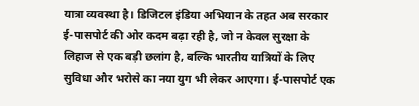यात्रा व्यवस्था है। डिजिटल इंडिया अभियान के तहत अब सरकार ई-पासपोर्ट की ओर कदम बढ़ा रही है, जो न केवल सुरक्षा के लिहाज से एक बड़ी छलांग है, बल्कि भारतीय यात्रियों के लिए सुविधा और भरोसे का नया युग भी लेकर आएगा। ई-पासपोर्ट एक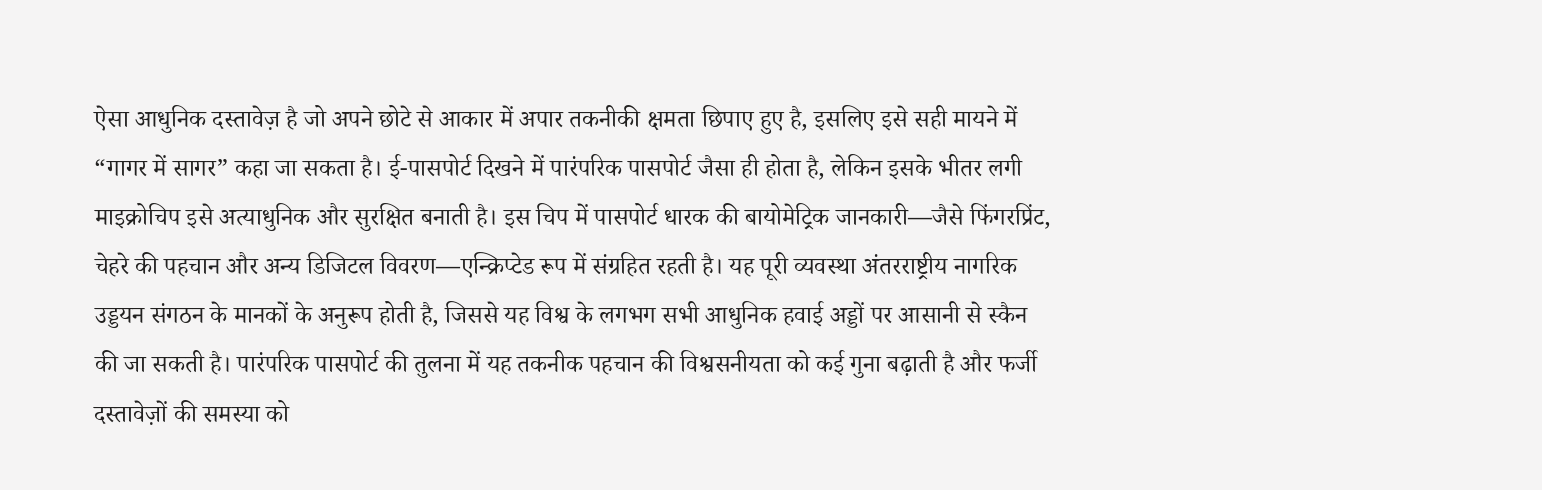ऐसा आधुनिक दस्तावेज़ है जो अपने छोटे से आकार में अपार तकनीकी क्षमता छिपाए हुए है, इसलिए इसे सही मायने में “गागर में सागर” कहा जा सकता है। ई-पासपोर्ट दिखने में पारंपरिक पासपोर्ट जैसा ही होता है, लेकिन इसके भीतर लगी माइक्रोचिप इसे अत्याधुनिक और सुरक्षित बनाती है। इस चिप में पासपोर्ट धारक की बायोमेट्रिक जानकारी—जैसे फिंगरप्रिंट, चेहरे की पहचान और अन्य डिजिटल विवरण—एन्क्रिप्टेड रूप में संग्रहित रहती है। यह पूरी व्यवस्था अंतरराष्ट्रीय नागरिक उड्डयन संगठन के मानकों के अनुरूप होती है, जिससे यह विश्व के लगभग सभी आधुनिक हवाई अड्डों पर आसानी से स्कैन की जा सकती है। पारंपरिक पासपोर्ट की तुलना में यह तकनीक पहचान की विश्वसनीयता को कई गुना बढ़ाती है और फर्जी दस्तावेज़ों की समस्या को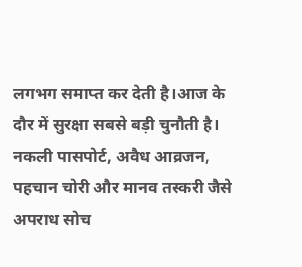लगभग समाप्त कर देती है।आज के दौर में सुरक्षा सबसे बड़ी चुनौती है। नकली पासपोर्ट, अवैध आव्रजन, पहचान चोरी और मानव तस्करी जैसे अपराध सोच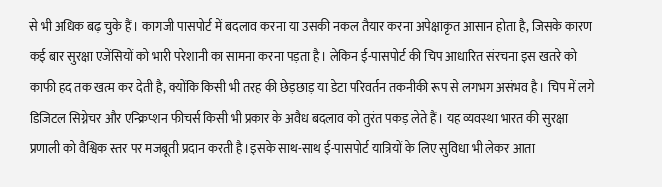से भी अधिक बढ़ चुके हैं। कागजी पासपोर्ट में बदलाव करना या उसकी नकल तैयार करना अपेक्षाकृत आसान होता है, जिसके कारण कई बार सुरक्षा एजेंसियों को भारी परेशानी का सामना करना पड़ता है। लेकिन ई-पासपोर्ट की चिप आधारित संरचना इस खतरे को काफी हद तक खत्म कर देती है, क्योंकि किसी भी तरह की छेड़छाड़ या डेटा परिवर्तन तकनीकी रूप से लगभग असंभव है। चिप में लगे डिजिटल सिग्नेचर और एन्क्रिप्शन फीचर्स किसी भी प्रकार के अवैध बदलाव को तुरंत पकड़ लेते हैं। यह व्यवस्था भारत की सुरक्षा प्रणाली को वैश्विक स्तर पर मजबूती प्रदान करती है।इसके साथ-साथ ई-पासपोर्ट यात्रियों के लिए सुविधा भी लेकर आता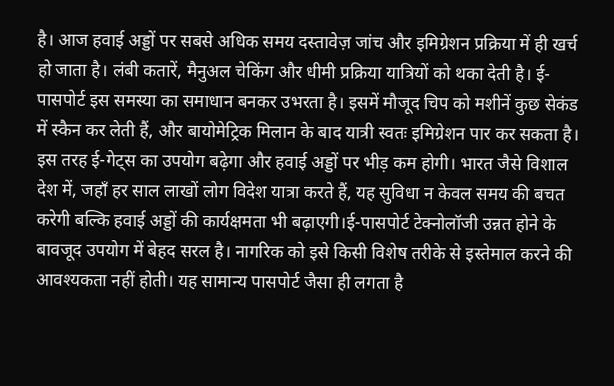है। आज हवाई अड्डों पर सबसे अधिक समय दस्तावेज़ जांच और इमिग्रेशन प्रक्रिया में ही खर्च हो जाता है। लंबी कतारें, मैनुअल चेकिंग और धीमी प्रक्रिया यात्रियों को थका देती है। ई-पासपोर्ट इस समस्या का समाधान बनकर उभरता है। इसमें मौजूद चिप को मशीनें कुछ सेकंड में स्कैन कर लेती हैं, और बायोमेट्रिक मिलान के बाद यात्री स्वतः इमिग्रेशन पार कर सकता है। इस तरह ई-गेट्स का उपयोग बढ़ेगा और हवाई अड्डों पर भीड़ कम होगी। भारत जैसे विशाल देश में, जहाँ हर साल लाखों लोग विदेश यात्रा करते हैं, यह सुविधा न केवल समय की बचत करेगी बल्कि हवाई अड्डों की कार्यक्षमता भी बढ़ाएगी।ई-पासपोर्ट टेक्नोलॉजी उन्नत होने के बावजूद उपयोग में बेहद सरल है। नागरिक को इसे किसी विशेष तरीके से इस्तेमाल करने की आवश्यकता नहीं होती। यह सामान्य पासपोर्ट जैसा ही लगता है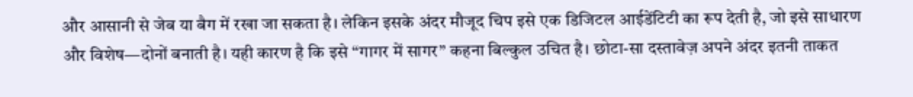और आसानी से जेब या बैग में रखा जा सकता है। लेकिन इसके अंदर मौजूद चिप इसे एक डिजिटल आईडेंटिटी का रूप देती है, जो इसे साधारण और विशेष—दोनों बनाती है। यही कारण है कि इसे “गागर में सागर” कहना बिल्कुल उचित है। छोटा-सा दस्तावेज़ अपने अंदर इतनी ताकत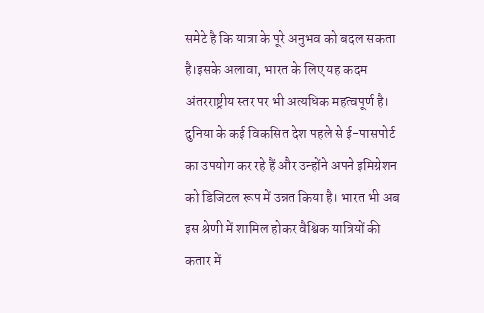समेटे है कि यात्रा के पूरे अनुभव को बदल सकता है।इसके अलावा, भारत के लिए यह कदम अंतरराष्ट्रीय स्तर पर भी अत्यधिक महत्वपूर्ण है। दुनिया के कई विकसित देश पहले से ई-पासपोर्ट का उपयोग कर रहे हैं और उन्होंने अपने इमिग्रेशन को डिजिटल रूप में उन्नत किया है। भारत भी अब इस श्रेणी में शामिल होकर वैश्विक यात्रियों की कतार में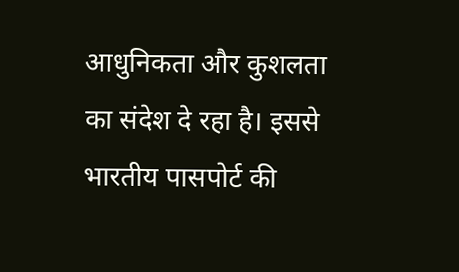आधुनिकता और कुशलता का संदेश दे रहा है। इससे भारतीय पासपोर्ट की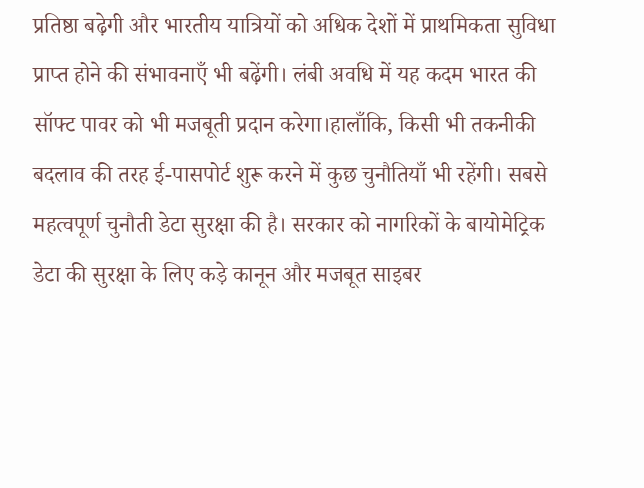प्रतिष्ठा बढ़ेगी और भारतीय यात्रियों को अधिक देशों में प्राथमिकता सुविधा प्राप्त होने की संभावनाएँ भी बढ़ेंगी। लंबी अवधि में यह कदम भारत की सॉफ्ट पावर को भी मजबूती प्रदान करेगा।हालाँकि, किसी भी तकनीकी बदलाव की तरह ई-पासपोर्ट शुरू करने में कुछ चुनौतियाँ भी रहेंगी। सबसे महत्वपूर्ण चुनौती डेटा सुरक्षा की है। सरकार को नागरिकों के बायोमेट्रिक डेटा की सुरक्षा के लिए कड़े कानून और मजबूत साइबर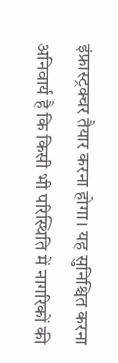इंफ्रास्ट्रक्चर तैयार करना होगा। यह सुनिश्चित करना अनिवार्य है कि किसी भी परिस्थिति में नागरिकों की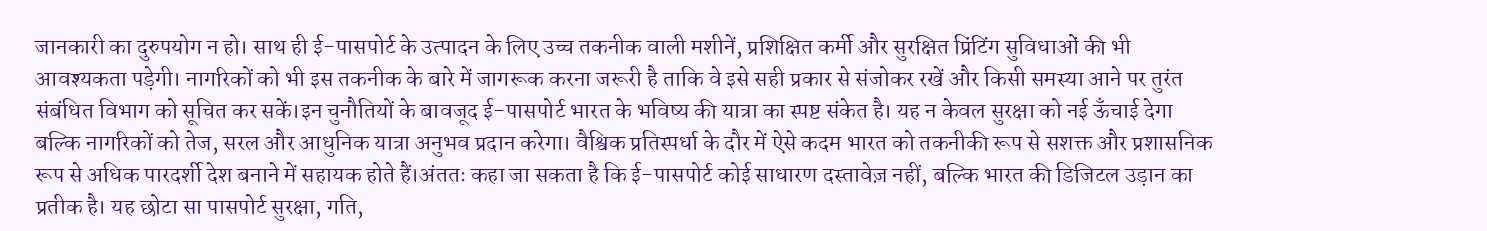जानकारी का दुरुपयोग न हो। साथ ही ई-पासपोर्ट के उत्पादन के लिए उच्च तकनीक वाली मशीनें, प्रशिक्षित कर्मी और सुरक्षित प्रिंटिंग सुविधाओं की भी आवश्यकता पड़ेगी। नागरिकों को भी इस तकनीक के बारे में जागरूक करना जरूरी है ताकि वे इसे सही प्रकार से संजोकर रखें और किसी समस्या आने पर तुरंत संबंधित विभाग को सूचित कर सकें।इन चुनौतियों के बावजूद ई-पासपोर्ट भारत के भविष्य की यात्रा का स्पष्ट संकेत है। यह न केवल सुरक्षा को नई ऊँचाई देगा बल्कि नागरिकों को तेज, सरल और आधुनिक यात्रा अनुभव प्रदान करेगा। वैश्विक प्रतिस्पर्धा के दौर में ऐसे कदम भारत को तकनीकी रूप से सशक्त और प्रशासनिक रूप से अधिक पारदर्शी देश बनाने में सहायक होते हैं।अंततः कहा जा सकता है कि ई-पासपोर्ट कोई साधारण दस्तावेज़ नहीं, बल्कि भारत की डिजिटल उड़ान का प्रतीक है। यह छोटा सा पासपोर्ट सुरक्षा, गति,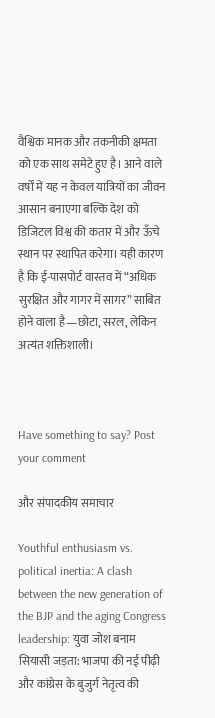वैश्विक मानक और तकनीकी क्षमता को एक साथ समेटे हुए है। आने वाले वर्षों में यह न केवल यात्रियों का जीवन आसान बनाएगा बल्कि देश को डिजिटल विश्व की कतार में और ऊँचे स्थान पर स्थापित करेगा। यही कारण है कि ई-पासपोर्ट वास्तव में “अधिक सुरक्षित और गागर में सागर” साबित होने वाला है—छोटा, सरल, लेकिन अत्यंत शक्तिशाली।



Have something to say? Post your comment

और संपादकीय समाचार

Youthful enthusiasm vs. political inertia: A clash between the new generation of the BJP and the aging Congress leadership: युवा जोश बनाम सियासी जड़ता: भाजपा की नई पीढ़ी और कांग्रेस के बुजुर्ग नेतृत्व की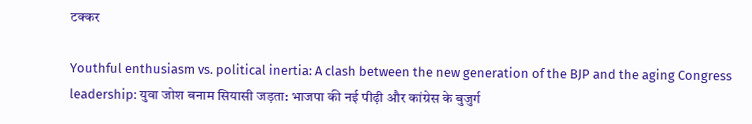टक्कर

Youthful enthusiasm vs. political inertia: A clash between the new generation of the BJP and the aging Congress leadership: युवा जोश बनाम सियासी जड़ता: भाजपा की नई पीढ़ी और कांग्रेस के बुजुर्ग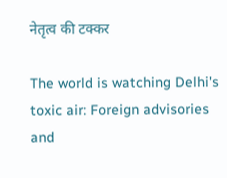नेतृत्व की टक्कर

The world is watching Delhi's toxic air: Foreign advisories and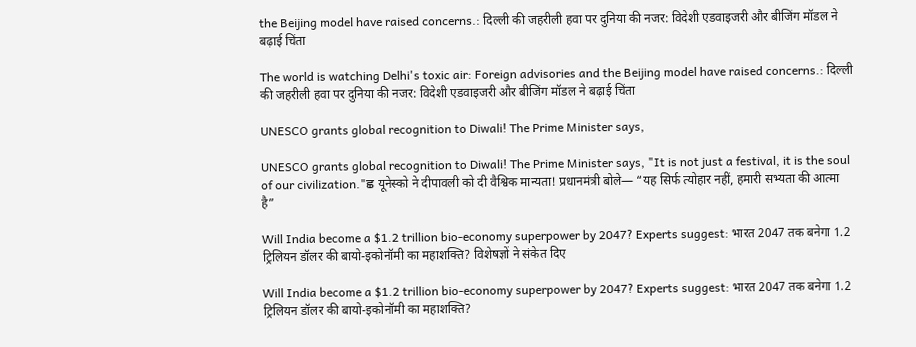the Beijing model have raised concerns.: दिल्ली की जहरीली हवा पर दुनिया की नजर: विदेशी एडवाइजरी और बीजिंग मॉडल ने बढ़ाई चिंता

The world is watching Delhi's toxic air: Foreign advisories and the Beijing model have raised concerns.: दिल्ली की जहरीली हवा पर दुनिया की नजर: विदेशी एडवाइजरी और बीजिंग मॉडल ने बढ़ाई चिंता

UNESCO grants global recognition to Diwali! The Prime Minister says,

UNESCO grants global recognition to Diwali! The Prime Minister says, "It is not just a festival, it is the soul of our civilization."ਛ यूनेस्को ने दीपावली को दी वैश्विक मान्यता! प्रधानमंत्री बोले— “यह सिर्फ त्योहार नहीं, हमारी सभ्यता की आत्मा है”

Will India become a $1.2 trillion bio-economy superpower by 2047? Experts suggest: भारत 2047 तक बनेगा 1.2 ट्रिलियन डॉलर की बायो-इकोनॉमी का महाशक्ति? विशेषज्ञों ने संकेत दिए

Will India become a $1.2 trillion bio-economy superpower by 2047? Experts suggest: भारत 2047 तक बनेगा 1.2 ट्रिलियन डॉलर की बायो-इकोनॉमी का महाशक्ति?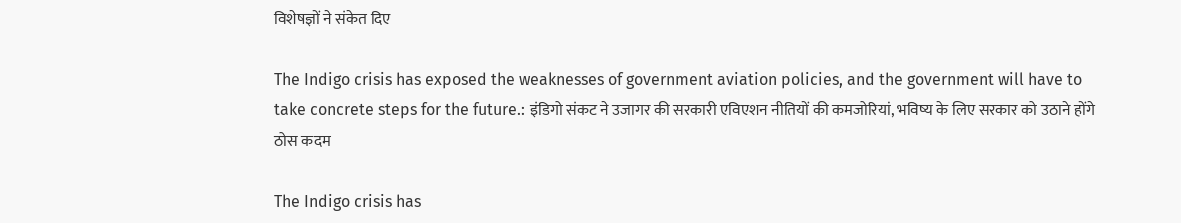विशेषज्ञों ने संकेत दिए

The Indigo crisis has exposed the weaknesses of government aviation policies, and the government will have to take concrete steps for the future.: इंडिगो संकट ने उजागर की सरकारी एविएशन नीतियों की कमजोरियां, भविष्य के लिए सरकार को उठाने होंगे ठोस कदम

The Indigo crisis has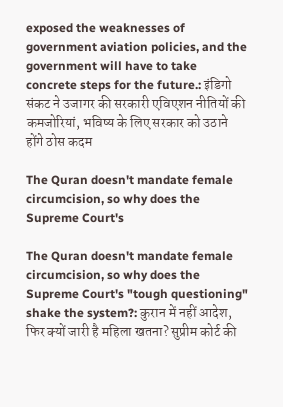exposed the weaknesses of government aviation policies, and the government will have to take concrete steps for the future.: इंडिगो संकट ने उजागर की सरकारी एविएशन नीतियों की कमजोरियां, भविष्य के लिए सरकार को उठाने होंगे ठोस कदम

The Quran doesn't mandate female circumcision, so why does the Supreme Court's

The Quran doesn't mandate female circumcision, so why does the Supreme Court's "tough questioning" shake the system?: कुरान में नहीं आदेश, फिर क्यों जारी है महिला खतना? सुप्रीम कोर्ट की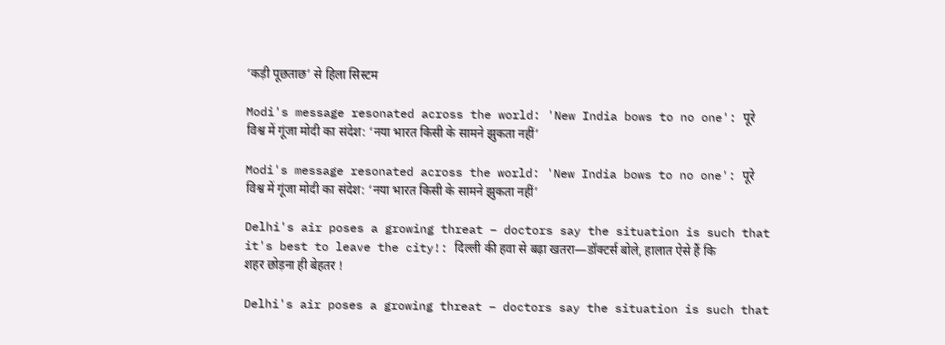‘कड़ी पूछताछ’ से हिला सिस्टम

Modi's message resonated across the world: 'New India bows to no one': पूरे विश्व में गूंजा मोदी का संदेश: ‘नया भारत किसी के सामने झुकता नहीं’

Modi's message resonated across the world: 'New India bows to no one': पूरे विश्व में गूंजा मोदी का संदेश: ‘नया भारत किसी के सामने झुकता नहीं’

Delhi's air poses a growing threat – doctors say the situation is such that it's best to leave the city!: दिल्ली की हवा से बढ़ा खतरा—डॉक्टर्स बोले, हालात ऐसे हैं कि शहर छोड़ना ही बेहतर !

Delhi's air poses a growing threat – doctors say the situation is such that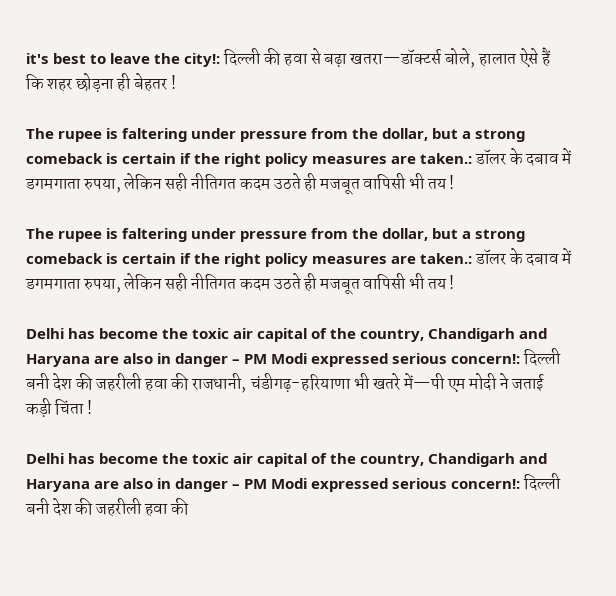it's best to leave the city!: दिल्ली की हवा से बढ़ा खतरा—डॉक्टर्स बोले, हालात ऐसे हैं कि शहर छोड़ना ही बेहतर !

The rupee is faltering under pressure from the dollar, but a strong comeback is certain if the right policy measures are taken.: डॉलर के दबाव में डगमगाता रुपया, लेकिन सही नीतिगत कदम उठते ही मजबूत वापिसी भी तय !

The rupee is faltering under pressure from the dollar, but a strong comeback is certain if the right policy measures are taken.: डॉलर के दबाव में डगमगाता रुपया, लेकिन सही नीतिगत कदम उठते ही मजबूत वापिसी भी तय !

Delhi has become the toxic air capital of the country, Chandigarh and Haryana are also in danger – PM Modi expressed serious concern!: दिल्ली बनी देश की जहरीली हवा की राजधानी, चंडीगढ़-हरियाणा भी खतरे में—पी एम मोदी ने जताई कड़ी चिंता !

Delhi has become the toxic air capital of the country, Chandigarh and Haryana are also in danger – PM Modi expressed serious concern!: दिल्ली बनी देश की जहरीली हवा की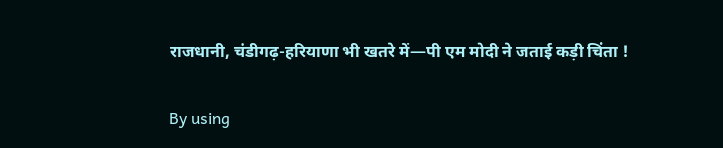राजधानी, चंडीगढ़-हरियाणा भी खतरे में—पी एम मोदी ने जताई कड़ी चिंता !

By using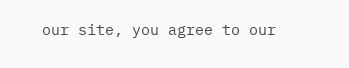our site, you agree to our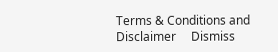Terms & Conditions and Disclaimer     Dismiss